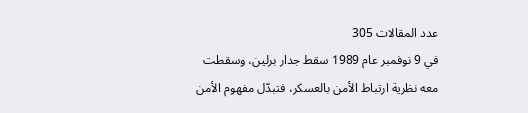عدد المقالات 305
في 9 نوفمبر عام 1989 سقط جدار برلين، وسقطت معه نظرية ارتباط الأمن بالعسكر، فتبدّل مفهوم الأمن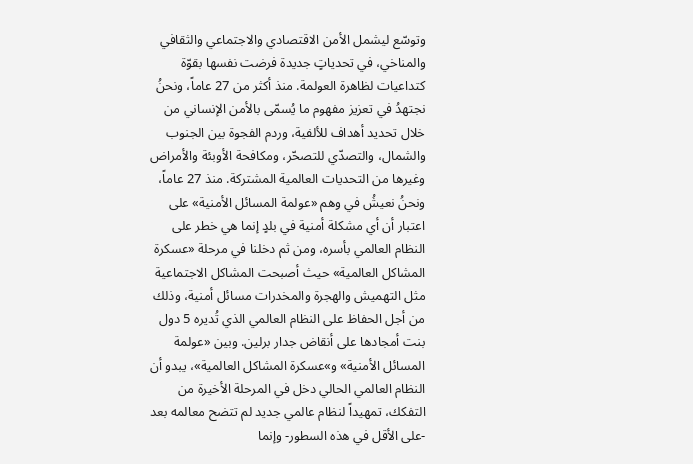وتوسّع ليشمل الأمن الاقتصادي والاجتماعي والثقافي والمناخي، في تحدياتٍ جديدة فرضت نفسها بقوّة كتداعيات لظاهرة العولمة. منذ أكثر من 27 عاماً، ونحنُ نجتهدُ في تعزيز مفهوم ما يُسمّى بالأمن الإنساني من خلال تحديد أهداف للألفية، وردم الفجوة بين الجنوب والشمال، والتصدّي للتصحّر، ومكافحة الأوبئة والأمراض وغيرها من التحديات العالمية المشتركة. منذ 27 عاماً، ونحنُ نعيشُ في وهم «عولمة المسائل الأمنية» على اعتبار أن أي مشكلة أمنية في بلدٍ إنما هي خطر على النظام العالمي بأسره، ومن ثم دخلنا في مرحلة «عسكرة المشاكل العالمية» حيث أصبحت المشاكل الاجتماعية مثل التهميش والهجرة والمخدرات مسائل أمنية، وذلك من أجل الحفاظ على النظام العالمي الذي تُديره 5 دول بنت أمجادها على أنقاض جدار برلين. وبين «عولمة المسائل الأمنية» و»عسكرة المشاكل العالمية»، يبدو أن النظام العالمي الحالي دخل في المرحلة الأخيرة من التفكك، تمهيداً لنظام عالمي جديد لم تتضح معالمه بعد -على الأقل في هذه السطور- وإنما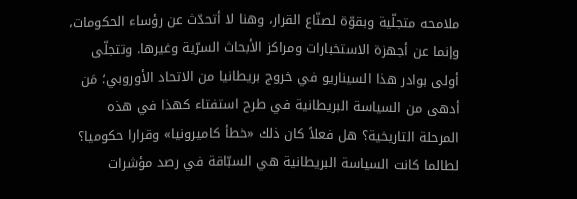ملامحه متجلّية وبقوّة لصنّاع القرار، وهنا لا أتحدّث عن رؤساء الحكومات، وإنما عن أجهزة الاستخبارات ومراكز الأبحاث السرّية وغيرها. وتتجلّى أولى بوادر هذا السيناريو في خروج بريطانيا من الاتحاد الأوروبي؛ مَن أدهى من السياسة البريطانية في طرح استفتاء كهذا في هذه المرحلة التاريخية؟ هل فعلاً كان ذلك «خطأ كاميرونيا» وقرارا حكوميا؟ لطالما كانت السياسة البريطانية هي السبّاقة في رصد مؤشرات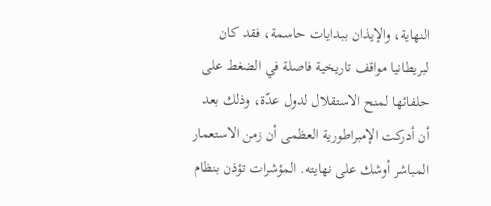النهاية، والإيذان ببدايات حاسمة، فقد كان لبريطانيا مواقف تاريخية فاصلة في الضغط على حلفائها لمنح الاستقلال لدول عدّة، وذلك بعد أن أدركت الإمبراطورية العظمى أن زمن الاستعمار المباشر أوشك على نهايته. المؤشرات تؤذن بنظام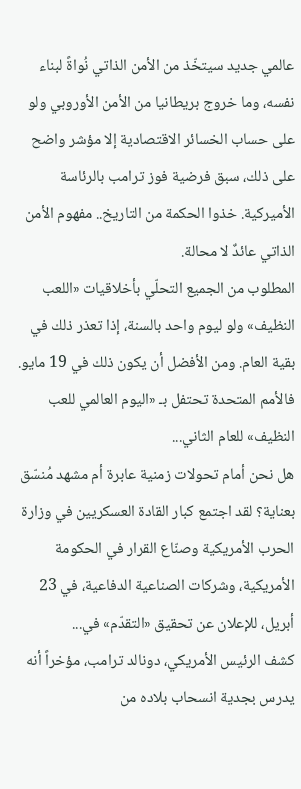عالمي جديد سيتخّذ من الأمن الذاتي نُواةً لبناء نفسه، وما خروج بريطانيا من الأمن الأوروبي ولو على حساب الخسائر الاقتصادية إلا مؤشر واضح على ذلك، سبق فرضية فوز ترامب بالرئاسة الأميركية. خذوا الحكمة من التاريخ.. مفهوم الأمن الذاتي عائدٌ لا محالة.
المطلوب من الجميع التحلّي بأخلاقيات «اللعب النظيف» ولو ليوم واحد بالسنة، إذا تعذر ذلك في بقية العام. ومن الأفضل أن يكون ذلك في 19 مايو. فالأمم المتحدة تحتفل بـ «اليوم العالمي للعب النظيف» للعام الثاني...
هل نحن أمام تحولات زمنية عابرة أم مشهد مُنسّق بعناية؟ لقد اجتمع كبار القادة العسكريين في وزارة الحرب الأمريكية وصنّاع القرار في الحكومة الأمريكية، وشركات الصناعية الدفاعية، في 23 أبريل، للإعلان عن تحقيق «التقدّم» في...
كشف الرئيس الأمريكي، دونالد ترامب، مؤخراً أنه يدرس بجدية انسحاب بلاده من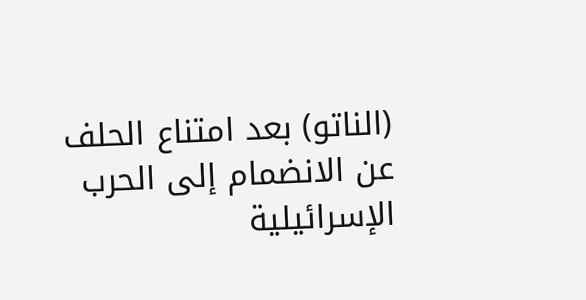(الناتو) بعد امتناع الحلف عن الانضمام إلى الحرب الإسرائيلية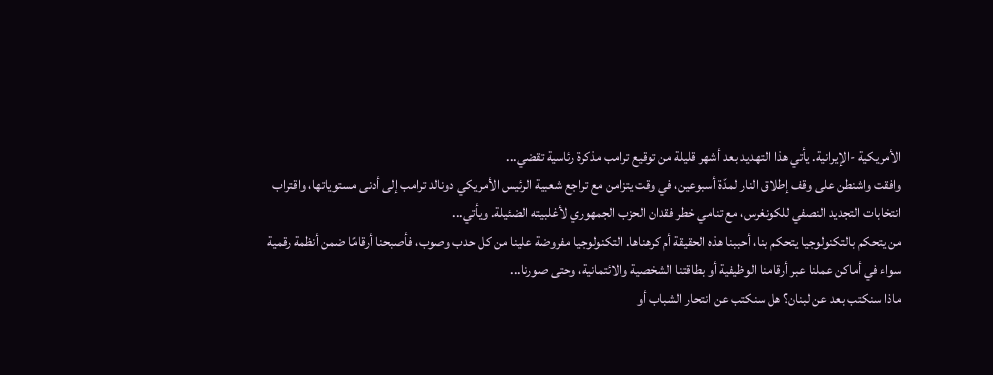الأمريكية -الإيرانية. يأتي هذا التهديد بعد أشهر قليلة من توقيع ترامب مذكرة رئاسية تقضي...
وافقت واشنطن على وقف إطلاق النار لمدّة أسبوعين، في وقت يتزامن مع تراجع شعبية الرئيس الأمريكي دونالد ترامب إلى أدنى مستوياتها، واقتراب انتخابات التجديد النصفي للكونغرس، مع تنامي خطر فقدان الحزب الجمهوري لأغلبيته الضئيلة. ويأتي...
من يتحكم بالتكنولوجيا يتحكم بنا، أحببنا هذه الحقيقة أم كرهناها. التكنولوجيا مفروضة علينا من كل حدب وصوب، فأصبحنا أرقامًا ضمن أنظمة رقمية سواء في أماكن عملنا عبر أرقامنا الوظيفية أو بطاقتنا الشخصية والائتمانية، وحتى صورنا...
ماذا سنكتب بعد عن لبنان؟ هل سنكتب عن انتحار الشباب أو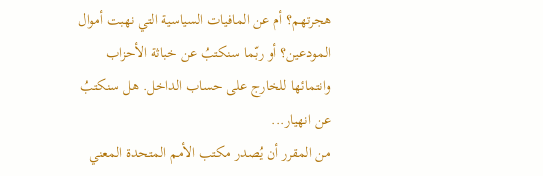هجرتهم؟ أم عن المافيات السياسية التي نهبت أموال المودعين؟ أو ربّما سنكتبُ عن خباثة الأحزاب وانتمائها للخارج على حساب الداخل. هل سنكتبُ عن انهيار...
من المقرر أن يُصدر مكتب الأمم المتحدة المعني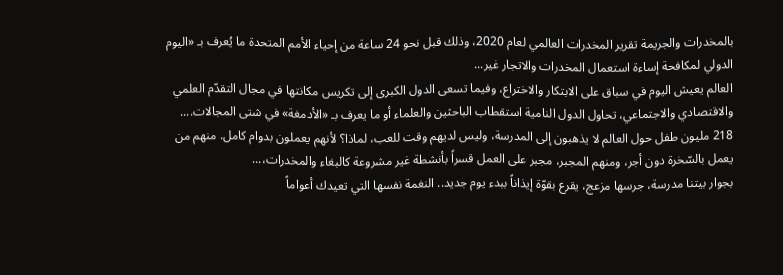بالمخدرات والجريمة تقرير المخدرات العالمي لعام 2020، وذلك قبل نحو 24 ساعة من إحياء الأمم المتحدة ما يُعرف بـ «اليوم الدولي لمكافحة إساءة استعمال المخدرات والاتجار غير...
العالم يعيش اليوم في سباق على الابتكار والاختراع، وفيما تسعى الدول الكبرى إلى تكريس مكانتها في مجال التقدّم العلمي والاقتصادي والاجتماعي، تحاول الدول النامية استقطاب الباحثين والعلماء أو ما يعرف بـ «الأدمغة» في شتى المجالات....
218 مليون طفل حول العالم لا يذهبون إلى المدرسة، وليس لديهم وقت للعب، لماذا؟ لأنهم يعملون بدوام كامل. منهم من يعمل بالسّخرة دون أجر، ومنهم المجبر، مجبر على العمل قسراً بأنشطة غير مشروعة كالبغاء والمخدرات،...
بجوار بيتنا مدرسة، جرسها مزعج، يقرع بقوّة إيذاناً ببدء يوم جديد.. النغمة نفسها التي تعيدك أعواماً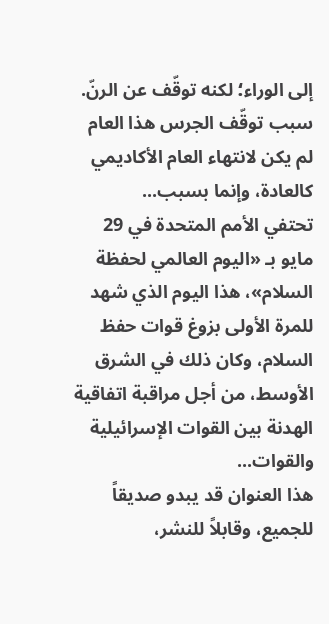إلى الوراء؛ لكنه توقّف عن الرنّ. سبب توقّف الجرس هذا العام لم يكن لانتهاء العام الأكاديمي كالعادة، وإنما بسبب...
تحتفي الأمم المتحدة في 29 مايو بـ «اليوم العالمي لحفظة السلام»، هذا اليوم الذي شهد للمرة الأولى بزوغ قوات حفظ السلام، وكان ذلك في الشرق الأوسط، من أجل مراقبة اتفاقية الهدنة بين القوات الإسرائيلية والقوات...
هذا العنوان قد يبدو صديقاً للجميع، وقابلاً للنشر،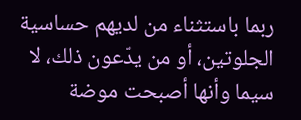ربما باستثناء من لديهم حساسية الجلوتين، أو من يدّعون ذلك، لا سيما وأنها أصبحت موضة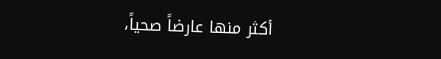أكثر منها عارضاً صحياً،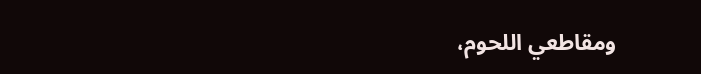ومقاطعي اللحوم،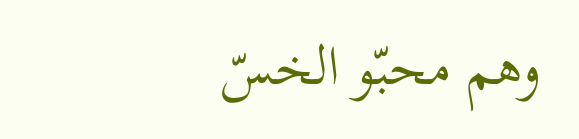وهم محبّو الخسّ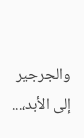والجرجير إلى الأبد،...